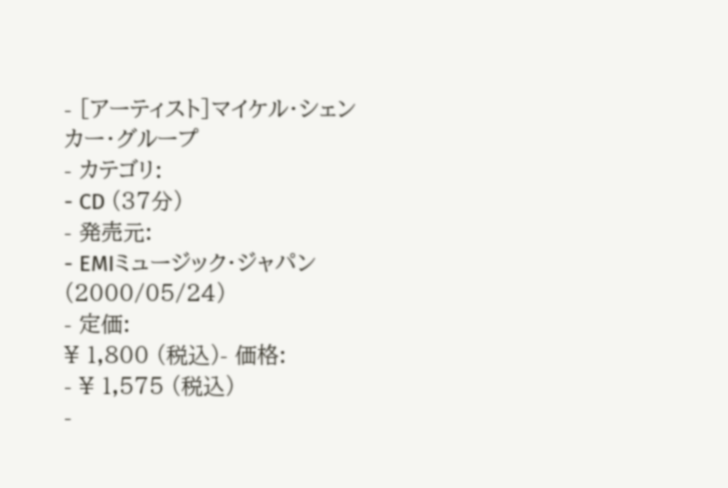- [アーティスト]マイケル・シェンカー・グループ
- カテゴリ:
- CD (37分)
- 発売元:
- EMIミュージック・ジャパン (2000/05/24)
- 定価:
¥ 1,800 (税込)- 価格:
- ¥ 1,575 (税込)
-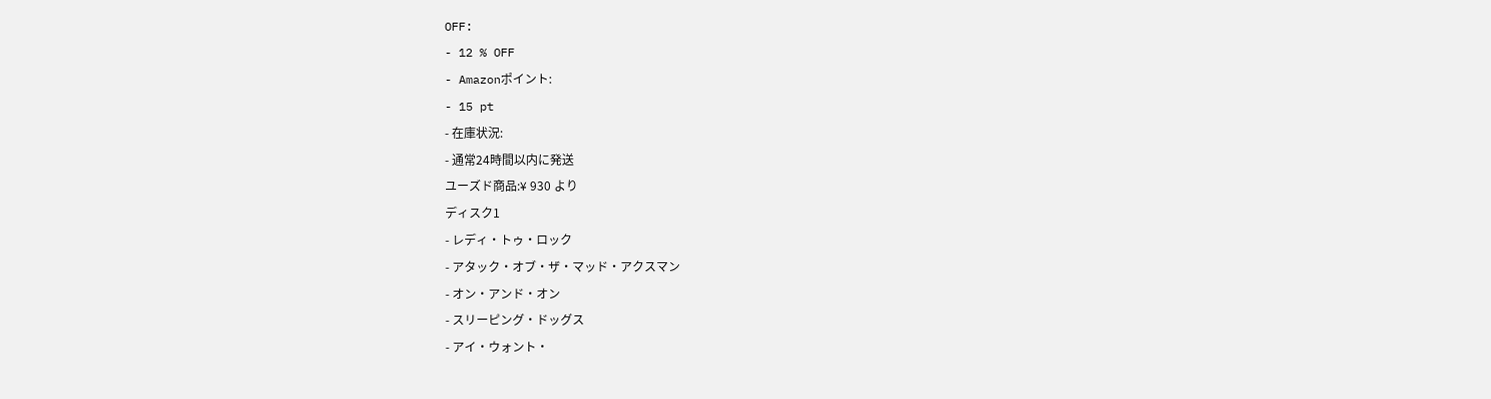OFF:
- 12 % OFF
- Amazonポイント:
- 15 pt
- 在庫状況:
- 通常24時間以内に発送
ユーズド商品:¥ 930 より
ディスク1
- レディ・トゥ・ロック
- アタック・オブ・ザ・マッド・アクスマン
- オン・アンド・オン
- スリーピング・ドッグス
- アイ・ウォント・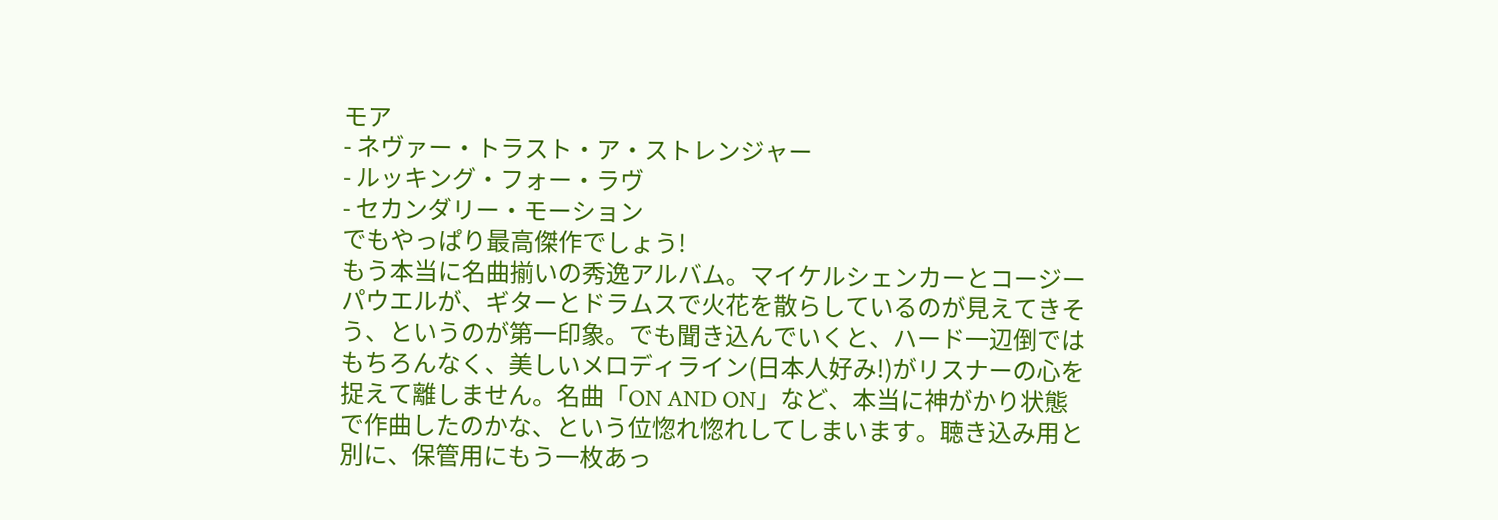モア
- ネヴァー・トラスト・ア・ストレンジャー
- ルッキング・フォー・ラヴ
- セカンダリー・モーション
でもやっぱり最高傑作でしょう!
もう本当に名曲揃いの秀逸アルバム。マイケルシェンカーとコージーパウエルが、ギターとドラムスで火花を散らしているのが見えてきそう、というのが第一印象。でも聞き込んでいくと、ハード一辺倒ではもちろんなく、美しいメロディライン(日本人好み!)がリスナーの心を捉えて離しません。名曲「ON AND ON」など、本当に神がかり状態で作曲したのかな、という位惚れ惚れしてしまいます。聴き込み用と別に、保管用にもう一枚あっ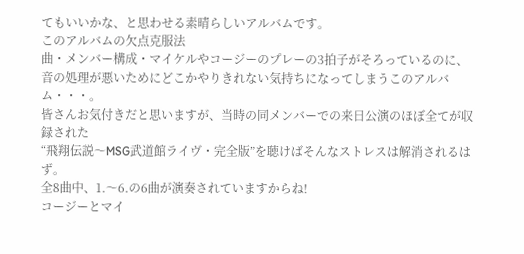てもいいかな、と思わせる素晴らしいアルバムです。
このアルバムの欠点克服法
曲・メンバー構成・マイケルやコージーのプレーの3拍子がそろっているのに、
音の処理が悪いためにどこかやりきれない気持ちになってしまうこのアルバム・・・。
皆さんお気付きだと思いますが、当時の同メンバーでの来日公演のほぼ全てが収録された
“飛翔伝説〜MSG武道館ライヴ・完全版”を聴けばそんなストレスは解消されるはず。
全8曲中、1.〜6.の6曲が演奏されていますからね!
コージーとマイ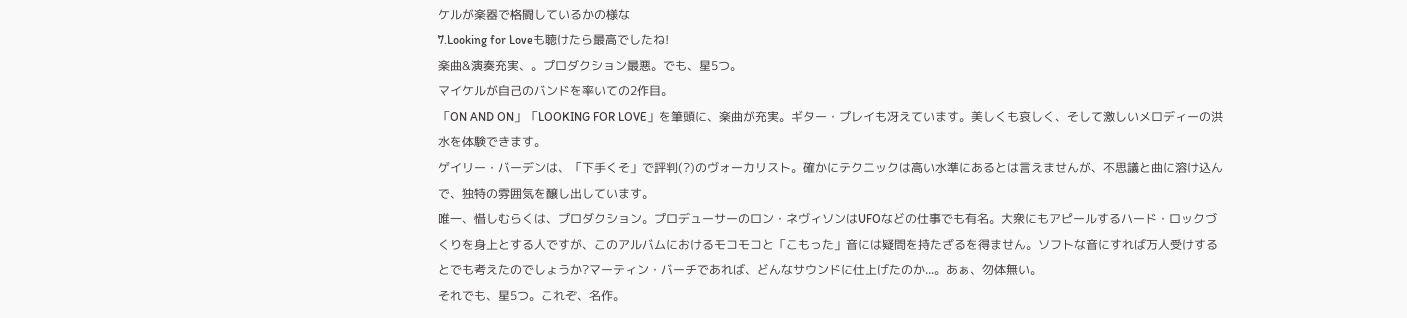ケルが楽器で格闘しているかの様な
7.Looking for Loveも聴けたら最高でしたね!
楽曲&演奏充実、。プロダクション最悪。でも、星5つ。
マイケルが自己のバンドを率いての2作目。
「ON AND ON」「LOOKING FOR LOVE」を筆頭に、楽曲が充実。ギター・プレイも冴えています。美しくも哀しく、そして激しいメロディーの洪水を体験できます。
ゲイリー・バーデンは、「下手くそ」で評判(?)のヴォーカリスト。確かにテクニックは高い水準にあるとは言えませんが、不思議と曲に溶け込んで、独特の雰囲気を醸し出しています。
唯一、惜しむらくは、プロダクション。プロデューサーのロン・ネヴィソンはUFOなどの仕事でも有名。大衆にもアピールするハード・ロックづくりを身上とする人ですが、このアルバムにおけるモコモコと「こもった」音には疑問を持たざるを得ません。ソフトな音にすれば万人受けするとでも考えたのでしょうか?マーティン・バーチであれば、どんなサウンドに仕上げたのか...。あぁ、勿体無い。
それでも、星5つ。これぞ、名作。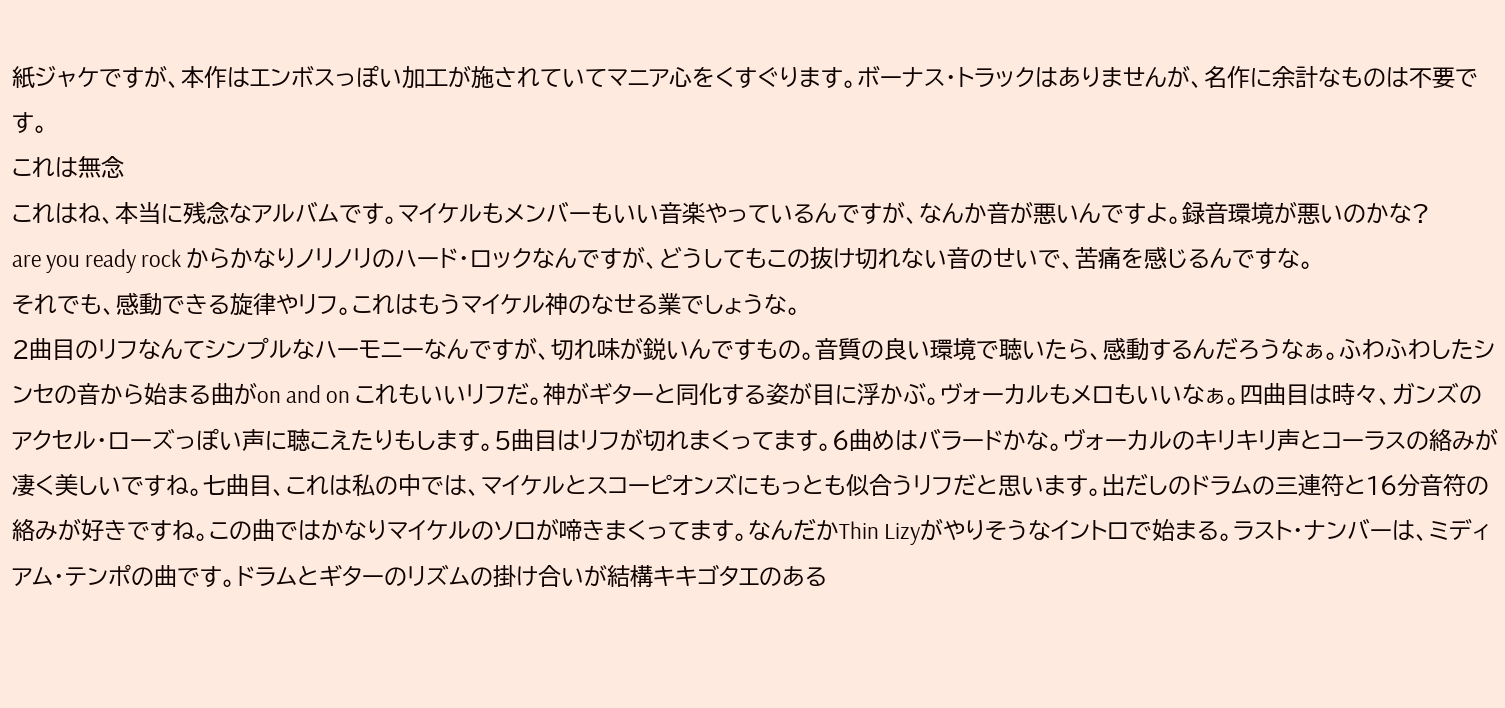紙ジャケですが、本作はエンボスっぽい加工が施されていてマニア心をくすぐります。ボーナス・トラックはありませんが、名作に余計なものは不要です。
これは無念
これはね、本当に残念なアルバムです。マイケルもメンバーもいい音楽やっているんですが、なんか音が悪いんですよ。録音環境が悪いのかな?
are you ready rock からかなりノリノリのハード・ロックなんですが、どうしてもこの抜け切れない音のせいで、苦痛を感じるんですな。
それでも、感動できる旋律やリフ。これはもうマイケル神のなせる業でしょうな。
2曲目のリフなんてシンプルなハーモニーなんですが、切れ味が鋭いんですもの。音質の良い環境で聴いたら、感動するんだろうなぁ。ふわふわしたシンセの音から始まる曲がon and on これもいいリフだ。神がギターと同化する姿が目に浮かぶ。ヴォーカルもメロもいいなぁ。四曲目は時々、ガンズのアクセル・ローズっぽい声に聴こえたりもします。5曲目はリフが切れまくってます。6曲めはバラードかな。ヴォーカルのキリキリ声とコーラスの絡みが凄く美しいですね。七曲目、これは私の中では、マイケルとスコーピオンズにもっとも似合うリフだと思います。出だしのドラムの三連符と16分音符の絡みが好きですね。この曲ではかなりマイケルのソロが啼きまくってます。なんだかThin Lizyがやりそうなイントロで始まる。ラスト・ナンバーは、ミディアム・テンポの曲です。ドラムとギターのリズムの掛け合いが結構キキゴタエのある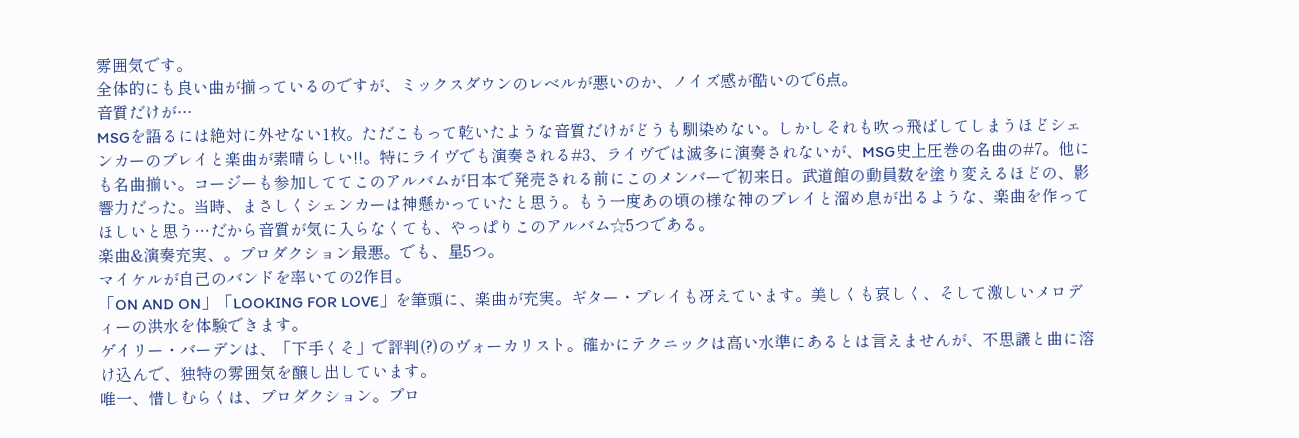雰囲気です。
全体的にも良い曲が揃っているのですが、ミックスダウンのレベルが悪いのか、ノイズ感が酷いので6点。
音質だけが…
MSGを語るには絶対に外せない1枚。ただこもって乾いたような音質だけがどうも馴染めない。しかしそれも吹っ飛ばしてしまうほどシェンカーのプレイと楽曲が素晴らしい!!。特にライヴでも演奏される#3、ライヴでは滅多に演奏されないが、MSG史上圧巻の名曲の#7。他にも名曲揃い。コージーも参加しててこのアルバムが日本で発売される前にこのメンバーで初来日。武道館の動員数を塗り変えるほどの、影響力だった。当時、まさしくシェンカーは神懸かっていたと思う。もう一度あの頃の様な神のプレイと溜め息が出るような、楽曲を作ってほしいと思う…だから音質が気に入らなくても、やっぱりこのアルバム☆5つである。
楽曲&演奏充実、。プロダクション最悪。でも、星5つ。
マイケルが自己のバンドを率いての2作目。
「ON AND ON」「LOOKING FOR LOVE」を筆頭に、楽曲が充実。ギター・プレイも冴えています。美しくも哀しく、そして激しいメロディーの洪水を体験できます。
ゲイリー・バーデンは、「下手くそ」で評判(?)のヴォーカリスト。確かにテクニックは高い水準にあるとは言えませんが、不思議と曲に溶け込んで、独特の雰囲気を醸し出しています。
唯一、惜しむらくは、プロダクション。プロ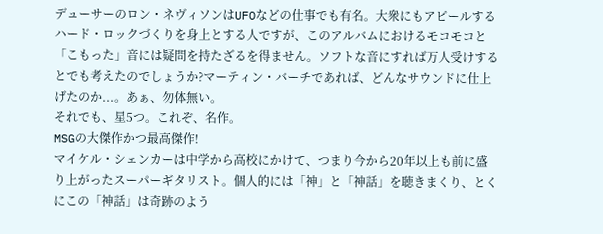デューサーのロン・ネヴィソンはUFOなどの仕事でも有名。大衆にもアピールするハード・ロックづくりを身上とする人ですが、このアルバムにおけるモコモコと「こもった」音には疑問を持たざるを得ません。ソフトな音にすれば万人受けするとでも考えたのでしょうか?マーティン・バーチであれば、どんなサウンドに仕上げたのか...。あぁ、勿体無い。
それでも、星5つ。これぞ、名作。
MSGの大傑作かつ最高傑作!
マイケル・シェンカーは中学から高校にかけて、つまり今から20年以上も前に盛り上がったスーパーギタリスト。個人的には「神」と「神話」を聴きまくり、とくにこの「神話」は奇跡のよう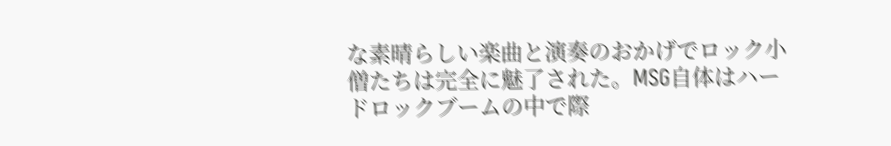な素晴らしい楽曲と演奏のおかげでロック小僧たちは完全に魅了された。MSG自体はハードロックブームの中で際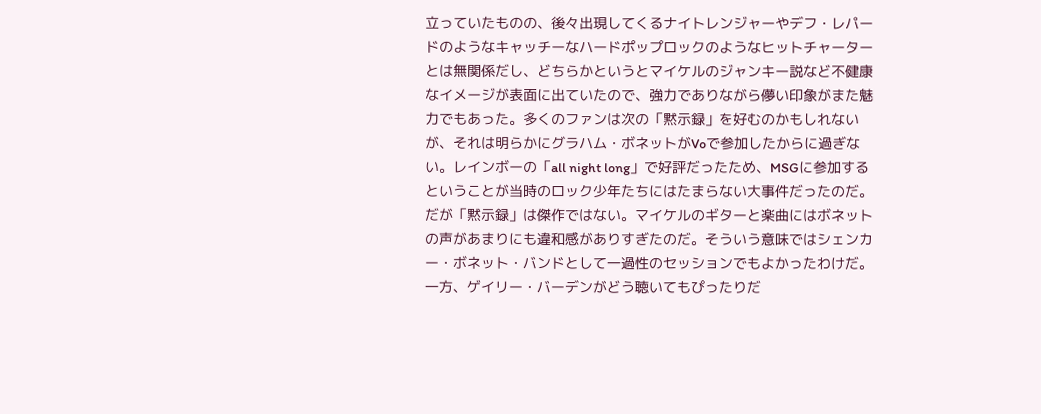立っていたものの、後々出現してくるナイトレンジャーやデフ・レパードのようなキャッチーなハードポップロックのようなヒットチャーターとは無関係だし、どちらかというとマイケルのジャンキー説など不健康なイメージが表面に出ていたので、強力でありながら儚い印象がまた魅力でもあった。多くのファンは次の「黙示録」を好むのかもしれないが、それは明らかにグラハム・ボネットがVoで参加したからに過ぎない。レインボーの「all night long」で好評だったため、MSGに参加するということが当時のロック少年たちにはたまらない大事件だったのだ。だが「黙示録」は傑作ではない。マイケルのギターと楽曲にはボネットの声があまりにも違和感がありすぎたのだ。そういう意味ではシェンカー・ボネット・バンドとして一過性のセッションでもよかったわけだ。一方、ゲイリー・バーデンがどう聴いてもぴったりだ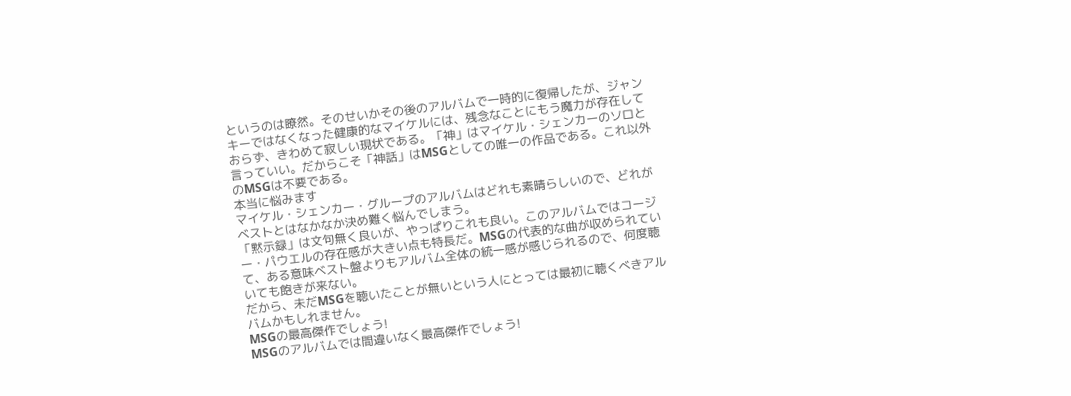というのは瞭然。そのせいかその後のアルバムで一時的に復帰したが、ジャンキーではなくなった健康的なマイケルには、残念なことにもう魔力が存在しておらず、きわめて寂しい現状である。「神」はマイケル・シェンカーのソロと言っていい。だからこそ「神話」はMSGとしての唯一の作品である。これ以外のMSGは不要である。
本当に悩みます
マイケル・シェンカー・グループのアルバムはどれも素晴らしいので、どれがベストとはなかなか決め難く悩んでしまう。
「黙示録」は文句無く良いが、やっぱりこれも良い。このアルバムではコージー・パウエルの存在感が大きい点も特長だ。MSGの代表的な曲が収められていて、ある意味ベスト盤よりもアルバム全体の統一感が感じられるので、何度聴いても飽きが来ない。
だから、未だMSGを聴いたことが無いという人にとっては最初に聴くべきアルバムかもしれません。
MSGの最高傑作でしょう!
MSGのアルバムでは間違いなく最高傑作でしょう!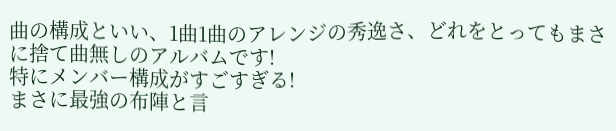曲の構成といい、1曲1曲のアレンジの秀逸さ、どれをとってもまさに捨て曲無しのアルバムです!
特にメンバー構成がすごすぎる!
まさに最強の布陣と言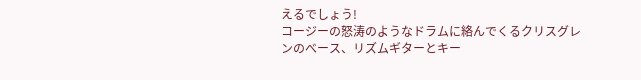えるでしょう!
コージーの怒涛のようなドラムに絡んでくるクリスグレンのべース、リズムギターとキー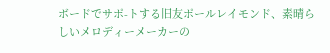ボードでサポ-トする旧友ポールレイモンド、素晴らしいメロディーメーカーの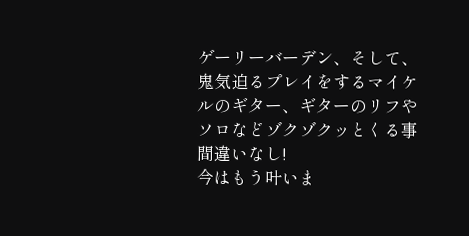ゲーリーバーデン、そして、鬼気迫るプレイをするマイケルのギター、ギターのリフやソロなどゾクゾクッとくる事間違いなし!
今はもう叶いま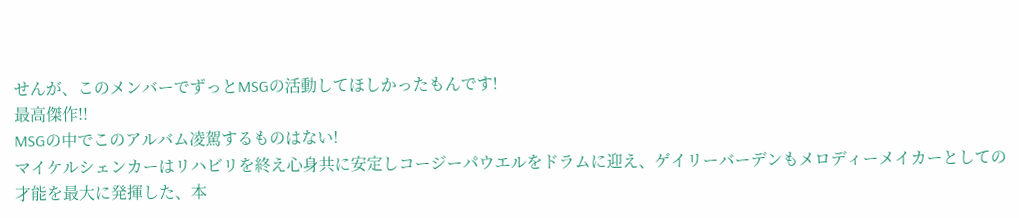せんが、このメンバーでずっとMSGの活動してほしかったもんです!
最高傑作!!
MSGの中でこのアルバム凌駕するものはない!
マイケルシェンカーはリハビリを終え心身共に安定しコージーパウエルをドラムに迎え、ゲイリーバーデンもメロディーメイカーとしての才能を最大に発揮した、本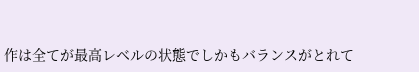作は全てが最高レベルの状態でしかもバランスがとれて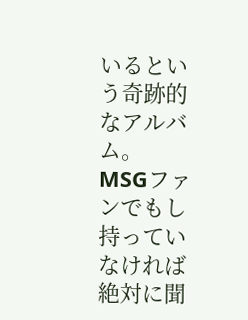いるという奇跡的なアルバム。
MSGファンでもし持っていなければ絶対に聞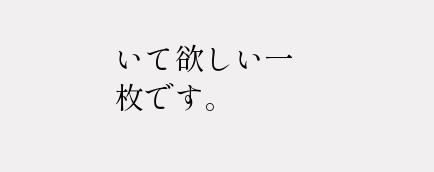いて欲しい一枚です。